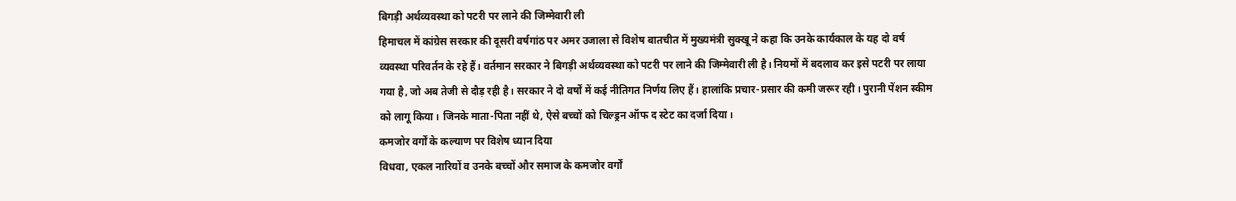बिगड़ी अर्थव्यवस्था को पटरी पर लाने की जिम्मेवारी ली
हिमाचल में कांग्रेस सरकार की दूसरी वर्षगांठ पर अमर उजाला से विशेष बातचीत में मुख्यमंत्री सुक्खू ने कहा कि उनके कार्यकाल के यह दो वर्ष व्यवस्था परिवर्तन के रहे हैं। वर्तमान सरकार ने बिगड़ी अर्थव्यवस्था को पटरी पर लाने की जिम्मेवारी ली है। नियमों में बदलाव कर इसे पटरी पर लाया गया है, जो अब तेजी से दौड़ रही है। सरकार ने दो वर्षों में कई नीतिगत निर्णय लिए हैं। हालांकि प्रचार-प्रसार की कमी जरूर रही। पुरानी पेंशन स्कीम को लागू किया। जिनके माता-पिता नहीं थे, ऐसे बच्चों को चिल्ड्रन ऑफ द स्टेट का दर्जा दिया।
कमजोर वर्गों के कल्याण पर विशेष ध्यान दिया
विधवा, एकल नारियों व उनके बच्चों और समाज के कमजोर वर्गों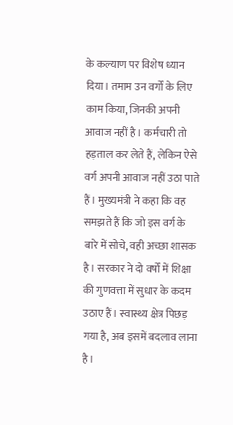के कल्याण पर विशेष ध्यान दिया। तमाम उन वर्गों के लिए काम किया, जिनकी अपनी आवाज नहीं है। कर्मचारी तो हड़ताल कर लेते हैं, लेकिन ऐसे वर्ग अपनी आवाज नहीं उठा पाते हैं। मुख्यमंत्री ने कहा कि वह समझते हैं कि जो इस वर्ग के बारे में सोचे, वही अच्छा शासक है। सरकार ने दो वर्षों में शिक्षा की गुणवत्ता में सुधार के कदम उठाए हैं। स्वास्थ्य क्षेत्र पिछड़ गया है, अब इसमें बदलाव लाना है।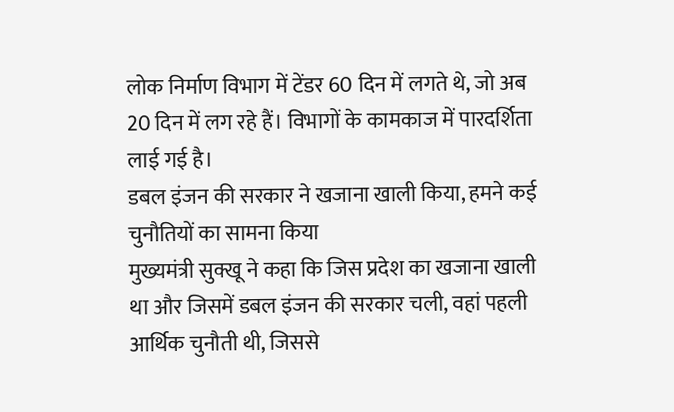लोक निर्माण विभाग में टेंडर 60 दिन में लगते थे, जो अब 20 दिन में लग रहे हैं। विभागों के कामकाज में पारदर्शिता लाई गई है।
डबल इंजन की सरकार ने खजाना खाली किया, हमने कई चुनौतियों का सामना किया
मुख्यमंत्री सुक्खू ने कहा कि जिस प्रदेश का खजाना खाली था और जिसमें डबल इंजन की सरकार चली, वहां पहली आर्थिक चुनौती थी, जिससे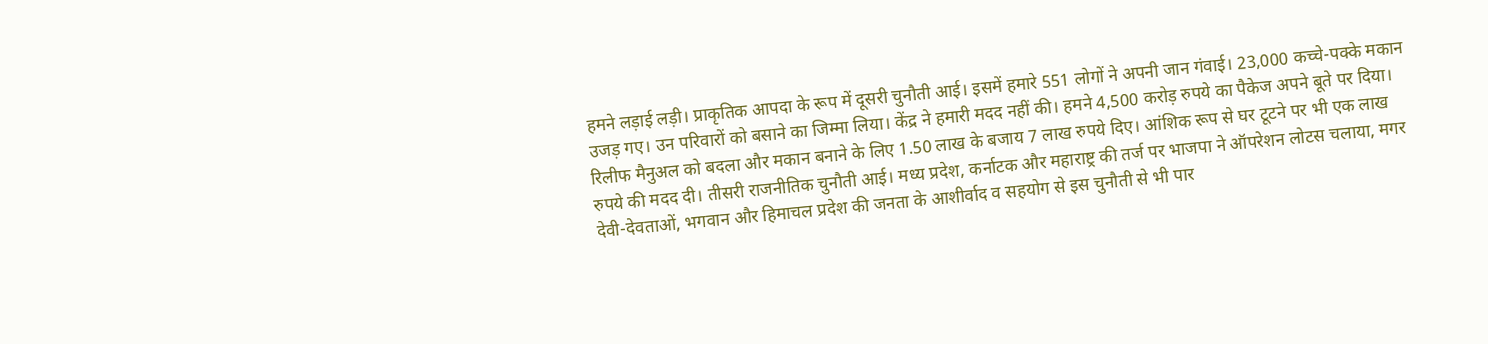हमने लड़ाई लड़ी। प्राकृतिक आपदा के रूप में दूसरी चुनौती आई। इसमें हमारे 551 लोगों ने अपनी जान गंवाई। 23,000 कच्चे-पक्के मकान उजड़ गए। उन परिवारों को बसाने का जिम्मा लिया। केंद्र ने हमारी मदद नहीं की। हमने 4,500 करोड़ रुपये का पैकेज अपने बूते पर दिया। रिलीफ मैनुअल को बदला और मकान बनाने के लिए 1.50 लाख के बजाय 7 लाख रुपये दिए। आंशिक रूप से घर टूटने पर भी एक लाख रुपये की मदद दी। तीसरी राजनीतिक चुनौती आई। मध्य प्रदेश, कर्नाटक और महाराष्ट्र की तर्ज पर भाजपा ने ऑपरेशन लोटस चलाया, मगर देवी-देवताओं, भगवान और हिमाचल प्रदेश की जनता के आशीर्वाद व सहयोग से इस चुनौती से भी पार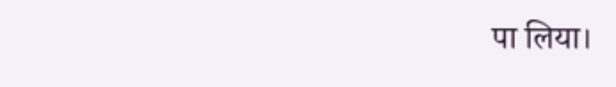पा लिया।